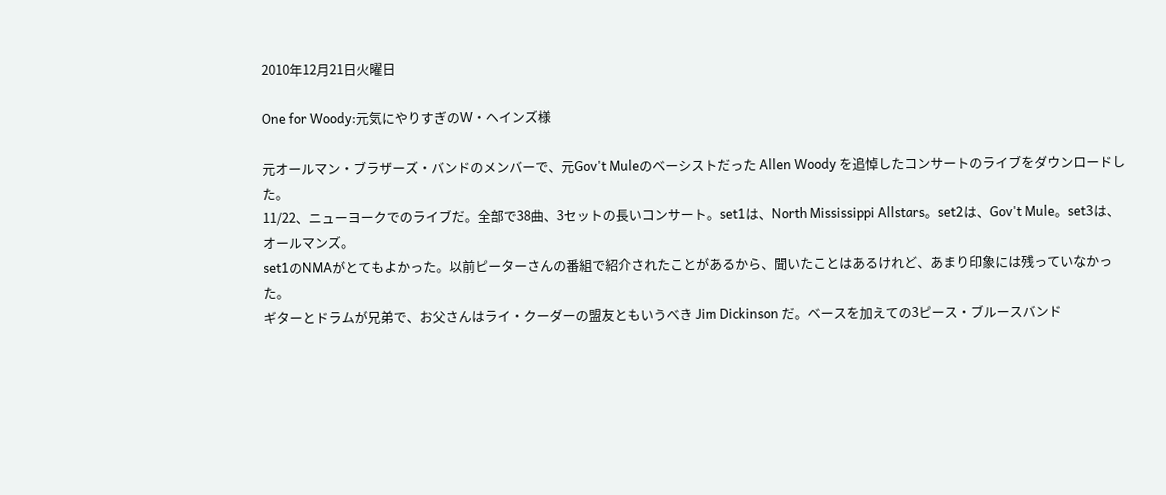2010年12月21日火曜日

One for Woody:元気にやりすぎのW・ヘインズ様

元オールマン・ブラザーズ・バンドのメンバーで、元Gov't Muleのベーシストだった Allen Woody を追悼したコンサートのライブをダウンロードした。
11/22、ニューヨークでのライブだ。全部で38曲、3セットの長いコンサート。set1は、North Mississippi Allstars。set2は、Gov't Mule。set3は、オールマンズ。
set1のNMAがとてもよかった。以前ピーターさんの番組で紹介されたことがあるから、聞いたことはあるけれど、あまり印象には残っていなかった。
ギターとドラムが兄弟で、お父さんはライ・クーダーの盟友ともいうべき Jim Dickinson だ。ベースを加えての3ピース・ブルースバンド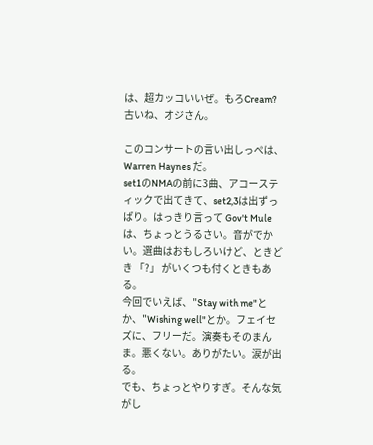は、超カッコいいぜ。もろCream? 古いね、オジさん。

このコンサートの言い出しっぺは、Warren Haynes だ。
set1のNMAの前に3曲、アコースティックで出てきて、set2,3は出ずっぱり。はっきり言って Gov't Mule は、ちょっとうるさい。音がでかい。選曲はおもしろいけど、ときどき 「?」 がいくつも付くときもある。
今回でいえば、"Stay with me"とか、"Wishing well"とか。フェイセズに、フリーだ。演奏もそのまんま。悪くない。ありがたい。涙が出る。
でも、ちょっとやりすぎ。そんな気がし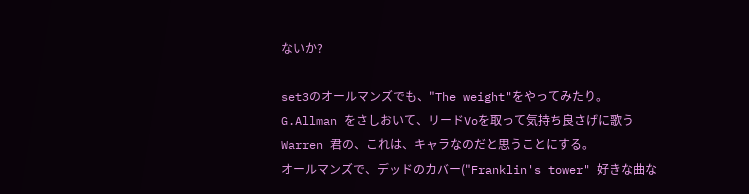ないか?

set3のオールマンズでも、"The weight"をやってみたり。G.Allman をさしおいて、リードVoを取って気持ち良さげに歌う Warren 君の、これは、キャラなのだと思うことにする。
オールマンズで、デッドのカバー("Franklin's tower" 好きな曲な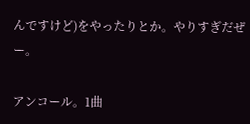んですけど)をやったりとか。やりすぎだぜー。

アンコール。1曲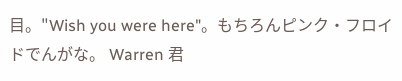目。"Wish you were here"。もちろんピンク・フロイドでんがな。 Warren 君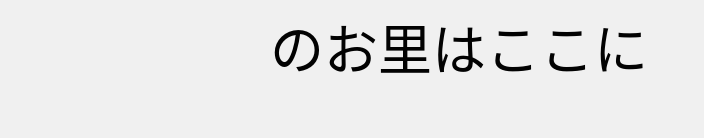のお里はここに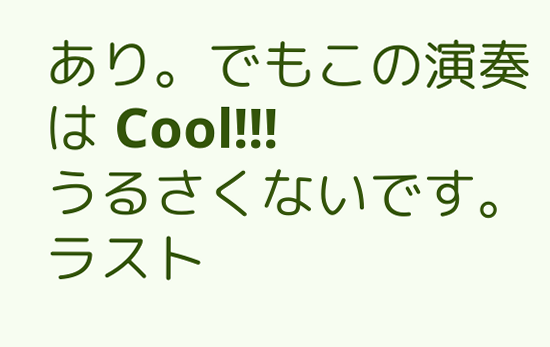あり。でもこの演奏は Cool!!!
うるさくないです。
ラスト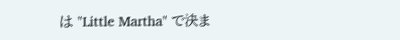は "Little Martha" で決ま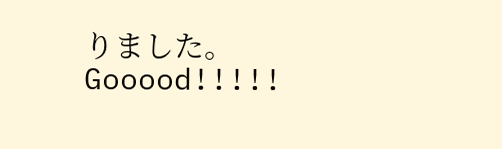りました。Gooood!!!!!